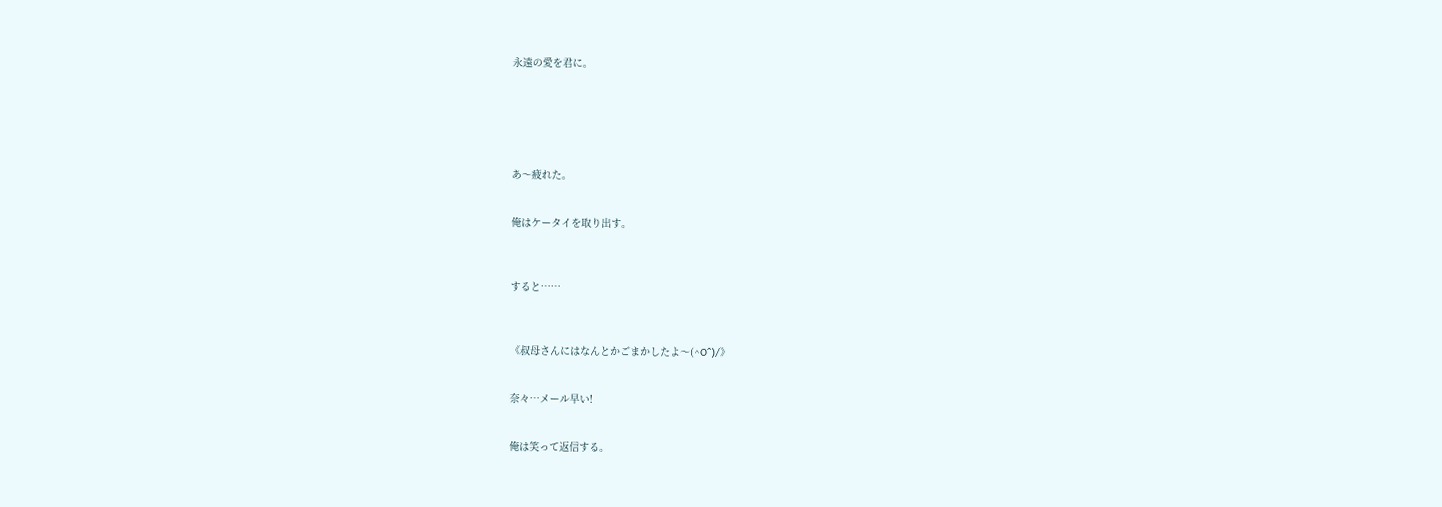永遠の愛を君に。






あ〜疲れた。


俺はケータイを取り出す。



すると……



《叔母さんにはなんとかごまかしたよ〜(^O^)/》


奈々…メール早い!


俺は笑って返信する。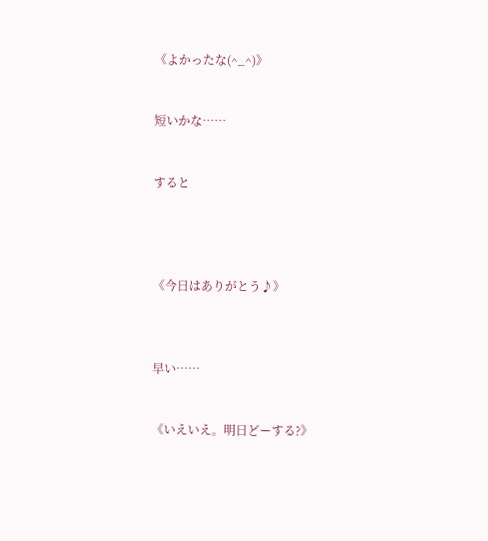《よかったな(^_^)》


短いかな……


すると




《今日はありがとう♪》



早い……


《いえいえ。明日どーする?》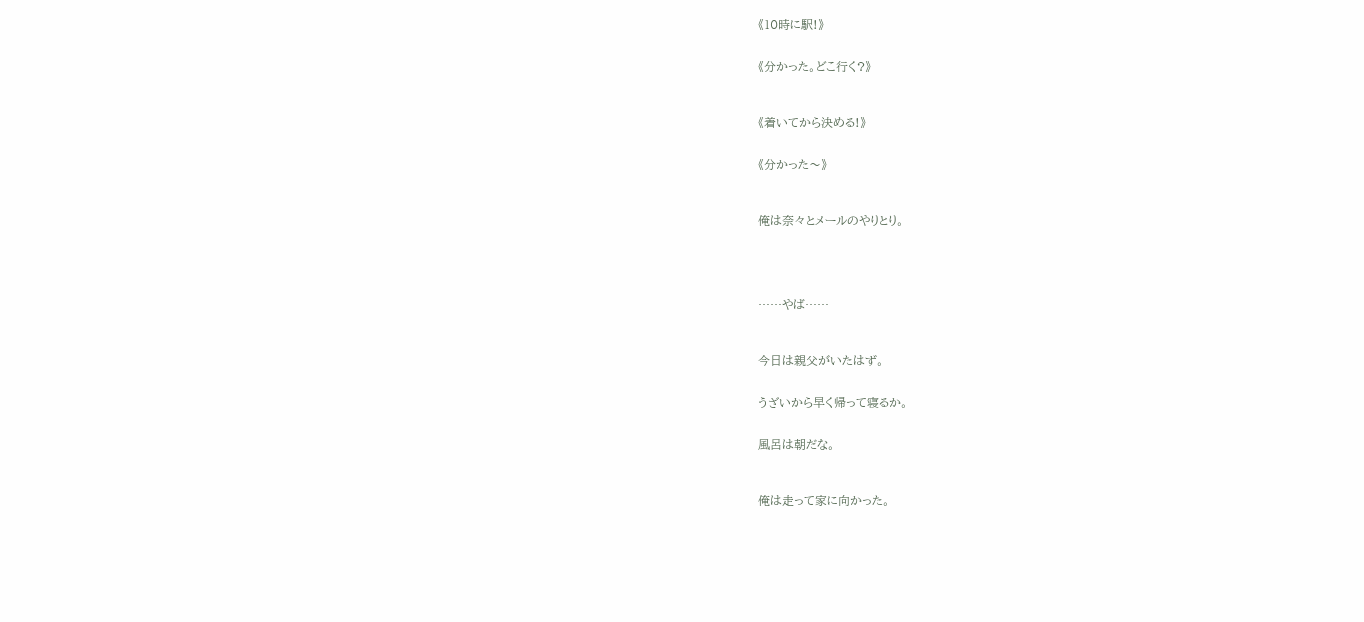《10時に駅!》


《分かった。どこ行く?》



《着いてから決める!》


《分かった〜》



俺は奈々とメールのやりとり。





……やば……



今日は親父がいたはず。


うざいから早く帰って寝るか。


風呂は朝だな。



俺は走って家に向かった。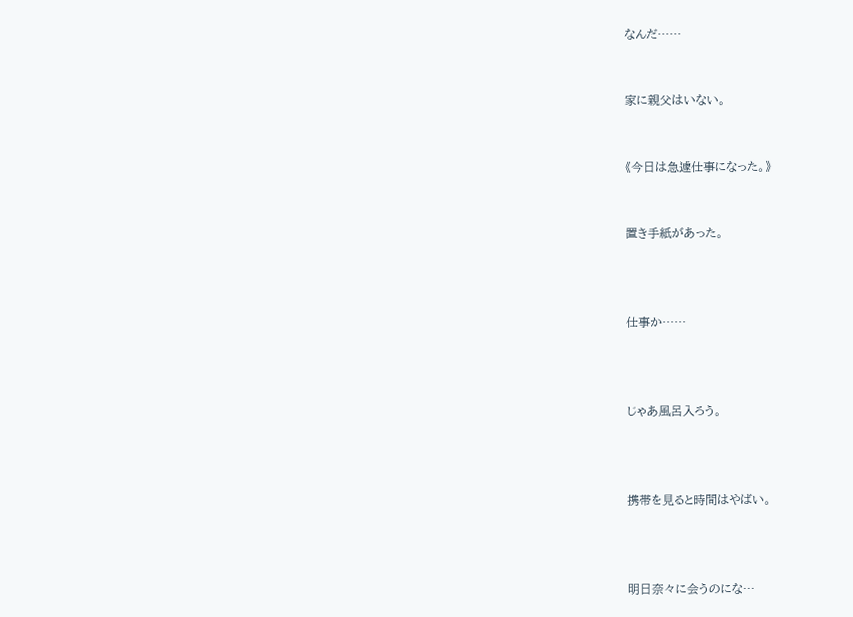なんだ……


家に親父はいない。


《今日は急遽仕事になった。》


置き手紙があった。



仕事か……



じゃあ風呂入ろう。



携帯を見ると時間はやばい。



明日奈々に会うのにな…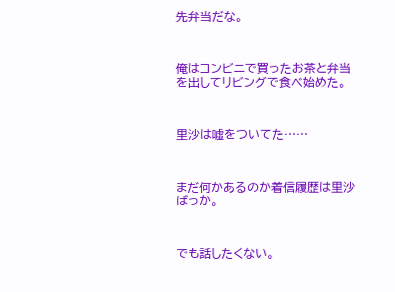先弁当だな。



俺はコンビニで買ったお茶と弁当を出してリビングで食べ始めた。



里沙は嘘をついてた……



まだ何かあるのか着信履歴は里沙ばっか。



でも話したくない。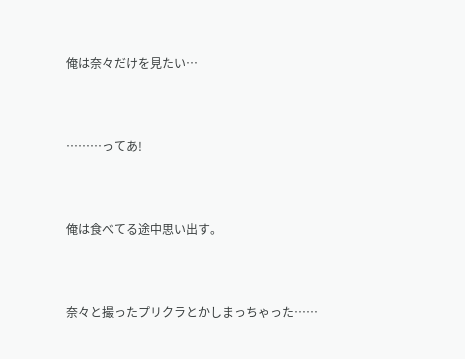俺は奈々だけを見たい…



………ってあ!



俺は食べてる途中思い出す。



奈々と撮ったプリクラとかしまっちゃった……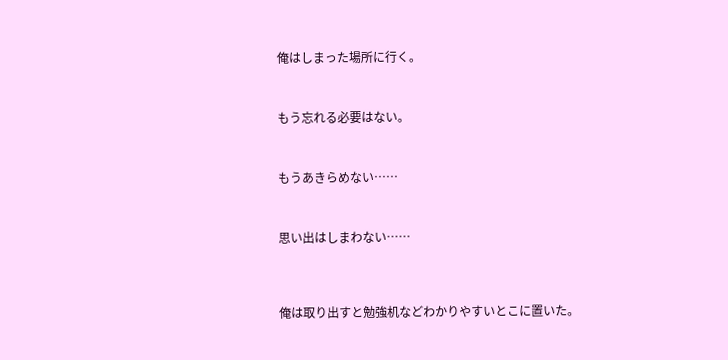俺はしまった場所に行く。



もう忘れる必要はない。



もうあきらめない……



思い出はしまわない……




俺は取り出すと勉強机などわかりやすいとこに置いた。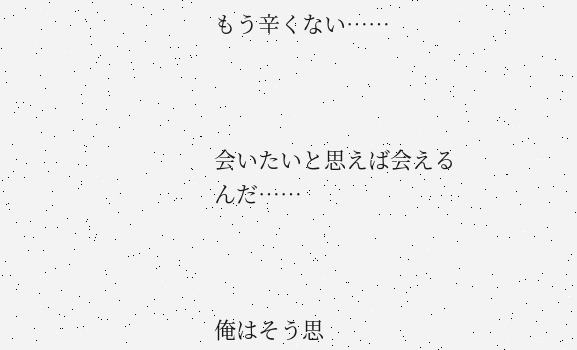もう辛くない……



会いたいと思えば会えるんだ……



俺はそう思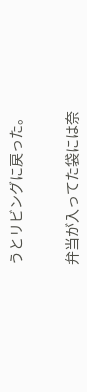うとリビングに戻った。


弁当が入ってた袋には奈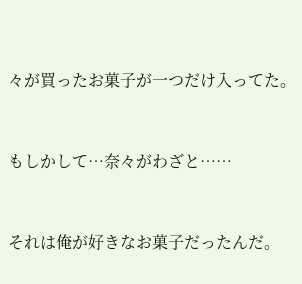々が買ったお菓子が一つだけ入ってた。


もしかして…奈々がわざと……


それは俺が好きなお菓子だったんだ。